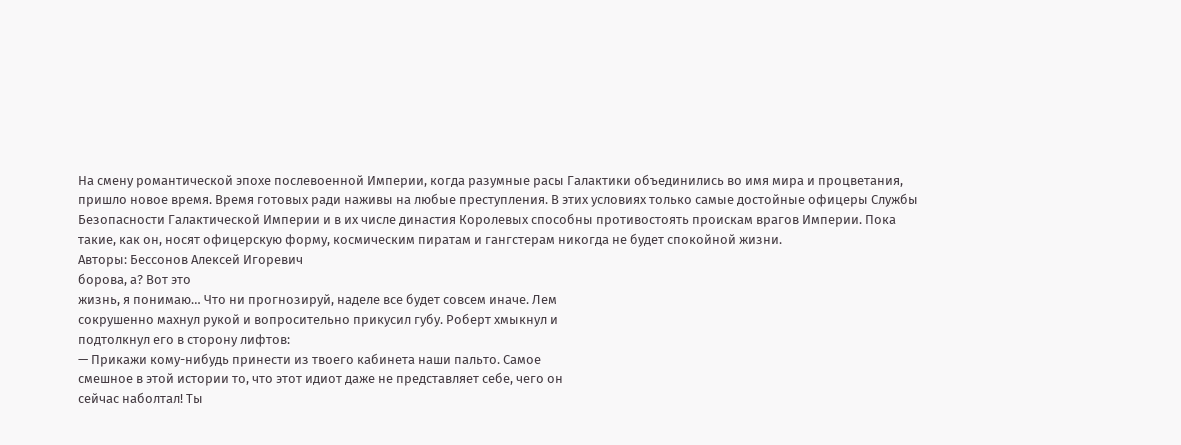На смену романтической эпохе послевоенной Империи, когда разумные расы Галактики объединились во имя мира и процветания, пришло новое время. Время готовых ради наживы на любые преступления. В этих условиях только самые достойные офицеры Службы Безопасности Галактической Империи и в их числе династия Королевых способны противостоять проискам врагов Империи. Пока такие, как он, носят офицерскую форму, космическим пиратам и гангстерам никогда не будет спокойной жизни.
Авторы: Бессонов Алексей Игоревич
борова, а? Вот это
жизнь, я понимаю… Что ни прогнозируй, наделе все будет совсем иначе. Лем
сокрушенно махнул рукой и вопросительно прикусил губу. Роберт хмыкнул и
подтолкнул его в сторону лифтов:
— Прикажи кому-нибудь принести из твоего кабинета наши пальто. Самое
смешное в этой истории то, что этот идиот даже не представляет себе, чего он
сейчас наболтал! Ты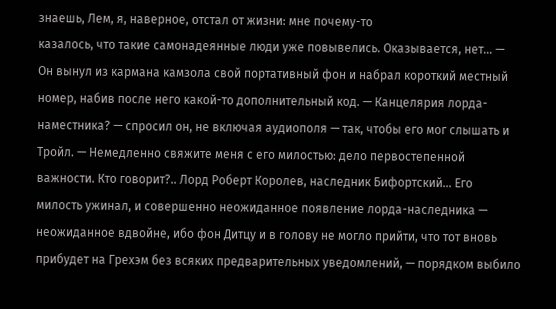знаешь, Лем, я, наверное, отстал от жизни: мне почему-то
казалось, что такие самонадеянные люди уже повывелись. Оказывается, нет… —
Он вынул из кармана камзола свой портативный фон и набрал короткий местный
номер, набив после него какой-то дополнительный код. — Канцелярия лорда-
наместника? — спросил он, не включая аудиополя — так, чтобы его мог слышать и
Тройл. — Немедленно свяжите меня с его милостью: дело первостепенной
важности. Кто говорит?.. Лорд Роберт Королев, наследник Бифортский… Его
милость ужинал, и совершенно неожиданное появление лорда-наследника —
неожиданное вдвойне, ибо фон Дитцу и в голову не могло прийти, что тот вновь
прибудет на Грехэм без всяких предварительных уведомлений, — порядком выбило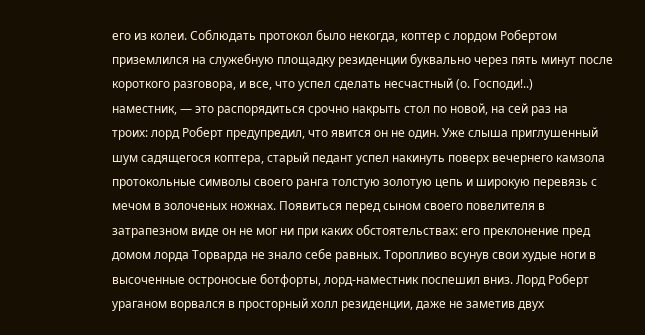его из колеи. Соблюдать протокол было некогда, коптер с лордом Робертом
приземлился на служебную площадку резиденции буквально через пять минут после
короткого разговора, и все, что успел сделать несчастный (о. Господи!..)
наместник, — это распорядиться срочно накрыть стол по новой, на сей раз на
троих: лорд Роберт предупредил, что явится он не один. Уже слыша приглушенный
шум садящегося коптера, старый педант успел накинуть поверх вечернего камзола
протокольные символы своего ранга толстую золотую цепь и широкую перевязь с
мечом в золоченых ножнах. Появиться перед сыном своего повелителя в
затрапезном виде он не мог ни при каких обстоятельствах: его преклонение пред
домом лорда Торварда не знало себе равных. Торопливо всунув свои худые ноги в
высоченные остроносые ботфорты, лорд-наместник поспешил вниз. Лорд Роберт
ураганом ворвался в просторный холл резиденции, даже не заметив двух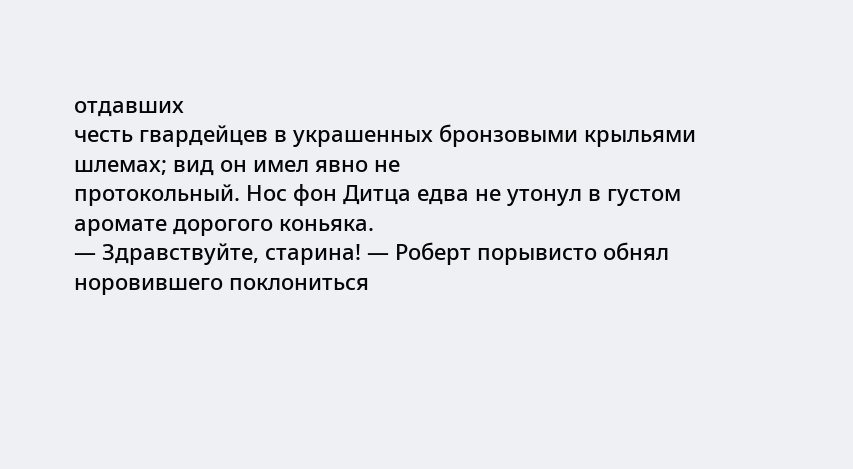отдавших
честь гвардейцев в украшенных бронзовыми крыльями шлемах; вид он имел явно не
протокольный. Нос фон Дитца едва не утонул в густом аромате дорогого коньяка.
— Здравствуйте, старина! — Роберт порывисто обнял норовившего поклониться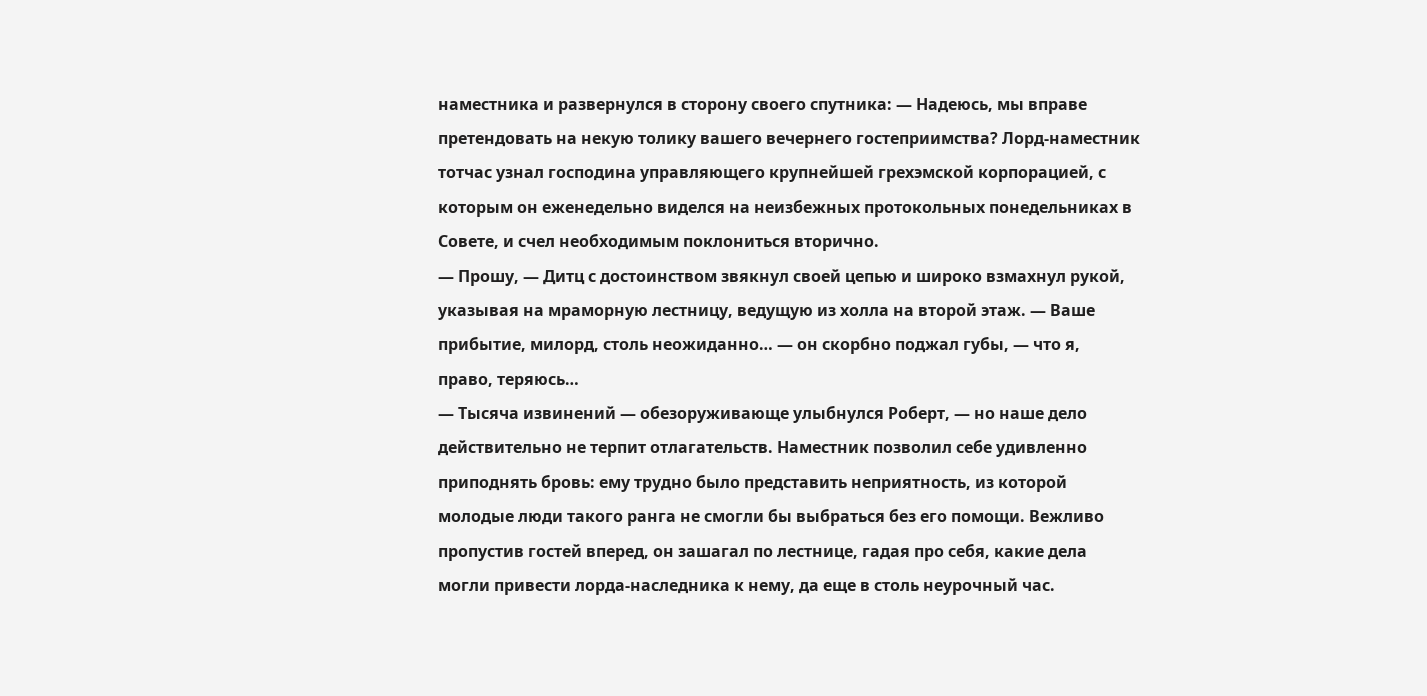наместника и развернулся в сторону своего спутника: — Надеюсь, мы вправе
претендовать на некую толику вашего вечернего гостеприимства? Лорд-наместник
тотчас узнал господина управляющего крупнейшей грехэмской корпорацией, с
которым он еженедельно виделся на неизбежных протокольных понедельниках в
Совете, и счел необходимым поклониться вторично.
— Прошу, — Дитц с достоинством звякнул своей цепью и широко взмахнул рукой,
указывая на мраморную лестницу, ведущую из холла на второй этаж. — Ваше
прибытие, милорд, столь неожиданно… — он скорбно поджал губы, — что я,
право, теряюсь…
— Тысяча извинений — обезоруживающе улыбнулся Роберт, — но наше дело
действительно не терпит отлагательств. Наместник позволил себе удивленно
приподнять бровь: ему трудно было представить неприятность, из которой
молодые люди такого ранга не смогли бы выбраться без его помощи. Вежливо
пропустив гостей вперед, он зашагал по лестнице, гадая про себя, какие дела
могли привести лорда-наследника к нему, да еще в столь неурочный час.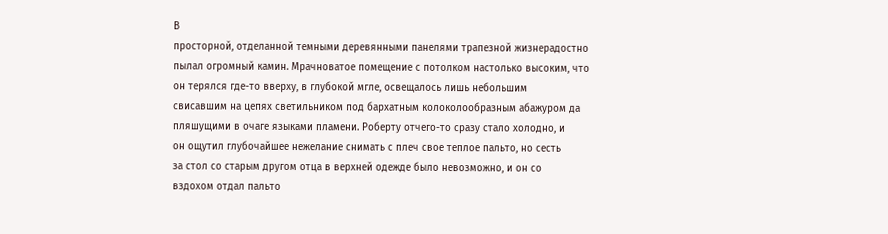В
просторной, отделанной темными деревянными панелями трапезной жизнерадостно
пылал огромный камин. Мрачноватое помещение с потолком настолько высоким, что
он терялся где-то вверху, в глубокой мгле, освещалось лишь небольшим
свисавшим на цепях светильником под бархатным колоколообразным абажуром да
пляшущими в очаге языками пламени. Роберту отчего-то сразу стало холодно, и
он ощутил глубочайшее нежелание снимать с плеч свое теплое пальто, но сесть
за стол со старым другом отца в верхней одежде было невозможно, и он со
вздохом отдал пальто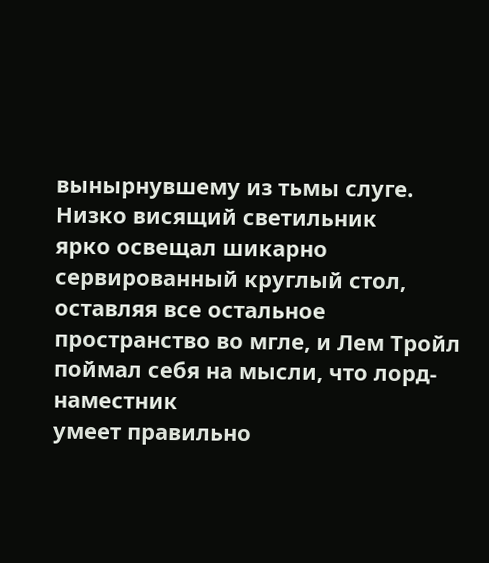вынырнувшему из тьмы слуге. Низко висящий светильник
ярко освещал шикарно сервированный круглый стол, оставляя все остальное
пространство во мгле, и Лем Тройл поймал себя на мысли, что лорд-наместник
умеет правильно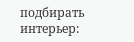подбирать интерьер: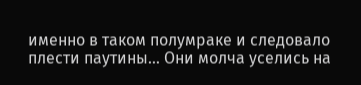именно в таком полумраке и следовало
плести паутины… Они молча уселись на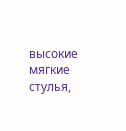высокие мягкие стулья,